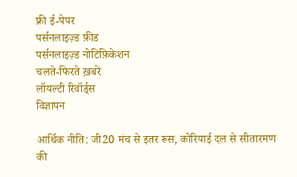फ्री ई-पेपर
पर्सनलाइज़्ड फ़ीड
पर्सनलाइज़्ड नोटिफ़िकेशन
चलते-फिरते ख़बरें
लॉयल्टी रिवॉर्ड्स
विज्ञापन

आर्थिक नीति: जी20 मंच से इतर रूस, कोरियाई दल से सीतारमण की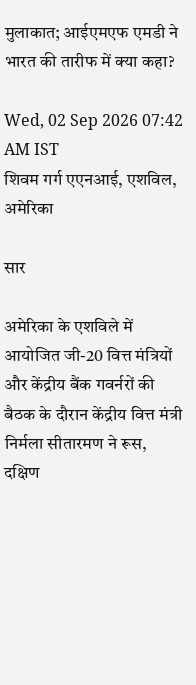मुलाकात; आईएमएफ एमडी ने भारत की तारीफ में क्या कहा?

Wed, 02 Sep 2026 07:42 AM IST
शिवम गर्ग एएनआई, एशविल, अमेरिका

सार

अमेरिका के एशविले में आयोजित जी-20 वित्त मंत्रियों और केंद्रीय बैंक गवर्नरों की बैठक के दौरान केंद्रीय वित्त मंत्री निर्मला सीतारमण ने रूस, दक्षिण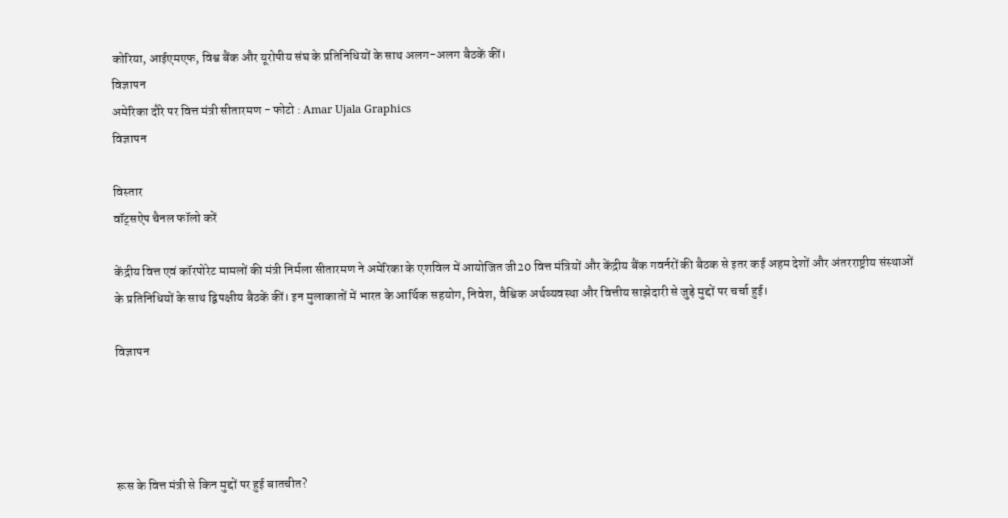कोरिया, आईएमएफ, विश्व बैंक और यूरोपीय संघ के प्रतिनिधियों के साथ अलग-अलग बैठकें कीं।
विज्ञापन
अमेरिका दौरे पर वित्त मंत्री सीतारमण - फोटो : Amar Ujala Graphics
विज्ञापन

विस्तार
वॉट्सऐप चैनल फॉलो करें

केंद्रीय वित्त एवं कॉरपोरेट मामलों की मंत्री निर्मला सीतारमण ने अमेरिका के एशविल में आयोजित जी20 वित्त मंत्रियों और केंद्रीय बैंक गवर्नरों की बैठक से इतर कई अहम देशों और अंतरराष्ट्रीय संस्थाओं के प्रतिनिधियों के साथ द्विपक्षीय बैठकें कीं। इन मुलाकातों में भारत के आर्थिक सहयोग, निवेश, वैश्विक अर्थव्यवस्था और वित्तीय साझेदारी से जुड़े मुद्दों पर चर्चा हुई।

विज्ञापन




रूस के वित्त मंत्री से किन मुद्दों पर हुई बातचीत?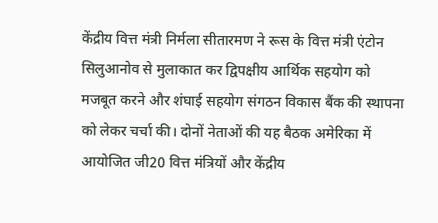केंद्रीय वित्त मंत्री निर्मला सीतारमण ने रूस के वित्त मंत्री एंटोन सिलुआनोव से मुलाकात कर द्विपक्षीय आर्थिक सहयोग को मजबूत करने और शंघाई सहयोग संगठन विकास बैंक की स्थापना को लेकर चर्चा की। दोनों नेताओं की यह बैठक अमेरिका में आयोजित जी20 वित्त मंत्रियों और केंद्रीय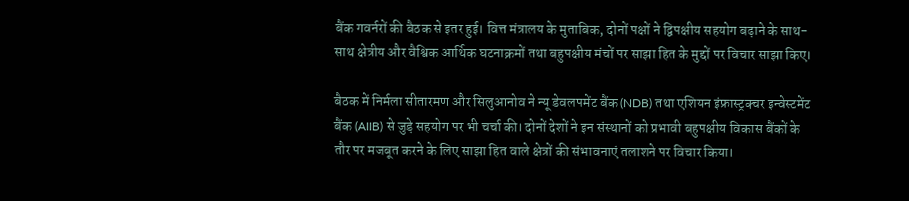बैंक गवर्नरों की बैठक से इतर हुई। वित्त मंत्रालय के मुताबिक, दोनों पक्षों ने द्विपक्षीय सहयोग बढ़ाने के साथ-साथ क्षेत्रीय और वैश्विक आर्थिक घटनाक्रमों तथा बहुपक्षीय मंचों पर साझा हित के मुद्दों पर विचार साझा किए।

बैठक में निर्मला सीतारमण और सिलुआनोव ने न्यू डेवलपमेंट बैंक (NDB) तथा एशियन इंफ्रास्ट्रक्चर इन्वेस्टमेंट बैंक (AIIB) से जुड़े सहयोग पर भी चर्चा की। दोनों देशों ने इन संस्थानों को प्रभावी बहुपक्षीय विकास बैंकों के तौर पर मजबूत करने के लिए साझा हित वाले क्षेत्रों की संभावनाएं तलाशने पर विचार किया।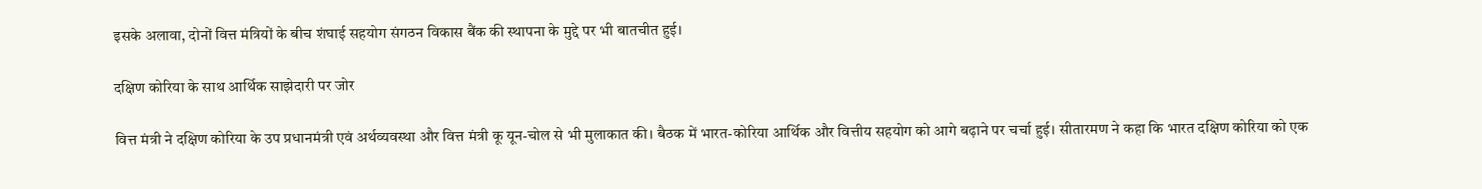इसके अलावा, दोनों वित्त मंत्रियों के बीच शंघाई सहयोग संगठन विकास बैंक की स्थापना के मुद्दे पर भी बातचीत हुई।

दक्षिण कोरिया के साथ आर्थिक साझेदारी पर जोर

वित्त मंत्री ने दक्षिण कोरिया के उप प्रधानमंत्री एवं अर्थव्यवस्था और वित्त मंत्री कू यून-चोल से भी मुलाकात की। बैठक में भारत-कोरिया आर्थिक और वित्तीय सहयोग को आगे बढ़ाने पर चर्चा हुई। सीतारमण ने कहा कि भारत दक्षिण कोरिया को एक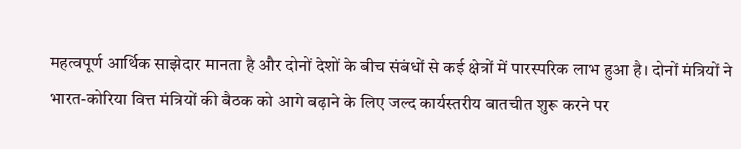महत्वपूर्ण आर्थिक साझेदार मानता है और दोनों देशों के बीच संबंधों से कई क्षेत्रों में पारस्परिक लाभ हुआ है। दोनों मंत्रियों ने भारत-कोरिया वित्त मंत्रियों की बैठक को आगे बढ़ाने के लिए जल्द कार्यस्तरीय बातचीत शुरू करने पर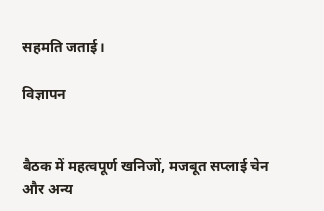सहमति जताई।

विज्ञापन


बैठक में महत्वपूर्ण खनिजों, मजबूत सप्लाई चेन और अन्य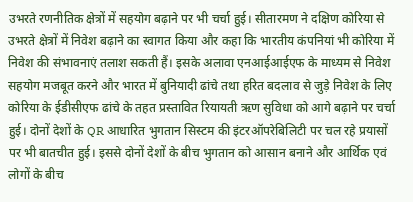उभरते रणनीतिक क्षेत्रों में सहयोग बढ़ाने पर भी चर्चा हुई। सीतारमण ने दक्षिण कोरिया से उभरते क्षेत्रों में निवेश बढ़ाने का स्वागत किया और कहा कि भारतीय कंपनियां भी कोरिया में निवेश की संभावनाएं तलाश सकती हैं। इसके अलावा एनआईआईएफ के माध्यम से निवेश सहयोग मजबूत करने और भारत में बुनियादी ढांचे तथा हरित बदलाव से जुड़े निवेश के लिए कोरिया के ईडीसीएफ ढांचे के तहत प्रस्तावित रियायती ऋण सुविधा को आगे बढ़ाने पर चर्चा हुई। दोनों देशों के QR आधारित भुगतान सिस्टम की इंटरऑपरेबिलिटी पर चल रहे प्रयासों पर भी बातचीत हुई। इससे दोनों देशों के बीच भुगतान को आसान बनाने और आर्थिक एवं लोगों के बीच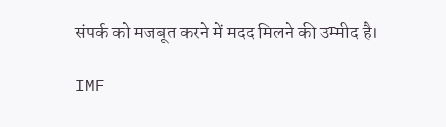संपर्क को मजबूत करने में मदद मिलने की उम्मीद है।

IMF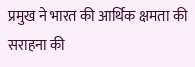प्रमुख ने भारत की आर्थिक क्षमता की सराहना की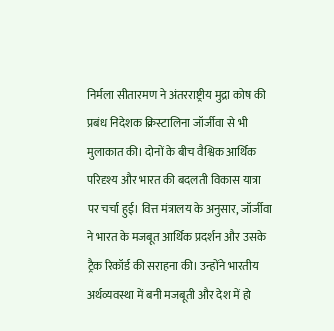निर्मला सीतारमण ने अंतरराष्ट्रीय मुद्रा कोष की प्रबंध निदेशक क्रिस्टालिना जॉर्जीवा से भी मुलाकात की। दोनों के बीच वैश्विक आर्थिक परिदृश्य और भारत की बदलती विकास यात्रा पर चर्चा हुई। वित्त मंत्रालय के अनुसार, जॉर्जीवा ने भारत के मजबूत आर्थिक प्रदर्शन और उसके ट्रैक रिकॉर्ड की सराहना की। उन्होंने भारतीय अर्थव्यवस्था में बनी मजबूती और देश में हो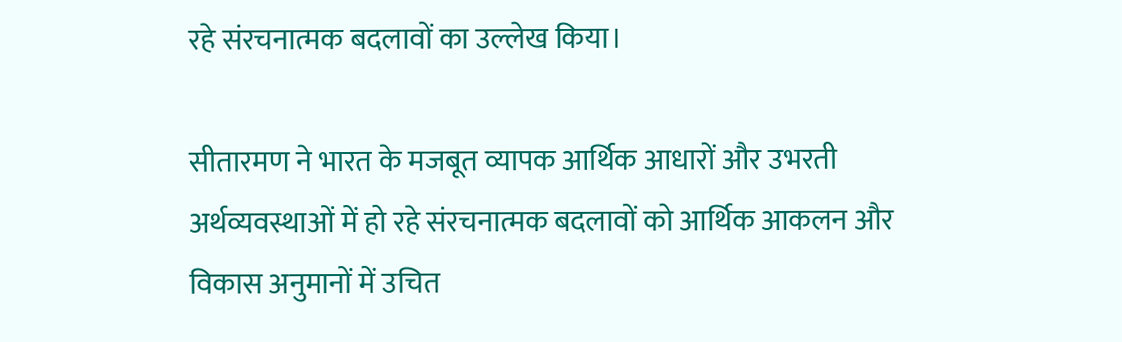रहे संरचनात्मक बदलावों का उल्लेख किया।

सीतारमण ने भारत के मजबूत व्यापक आर्थिक आधारों और उभरती अर्थव्यवस्थाओं में हो रहे संरचनात्मक बदलावों को आर्थिक आकलन और विकास अनुमानों में उचित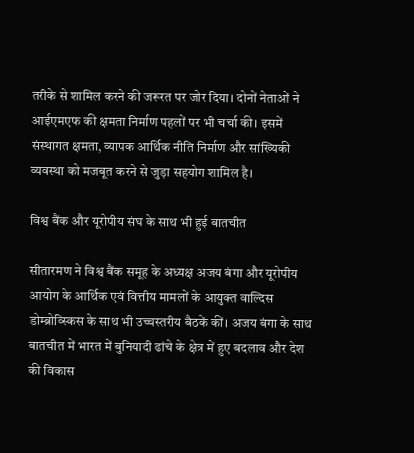तरीके से शामिल करने की जरूरत पर जोर दिया। दोनों नेताओं ने आईएमएफ की क्षमता निर्माण पहलों पर भी चर्चा की। इसमें संस्थागत क्षमता, व्यापक आर्थिक नीति निर्माण और सांख्यिकी व्यवस्था को मजबूत करने से जुड़ा सहयोग शामिल है।

विश्व बैंक और यूरोपीय संघ के साथ भी हुई बातचीत

सीतारमण ने विश्व बैंक समूह के अध्यक्ष अजय बंगा और यूरोपीय आयोग के आर्थिक एवं वित्तीय मामलों के आयुक्त वाल्दिस डोम्ब्रोव्स्किस के साथ भी उच्चस्तरीय बैठकें कीं। अजय बंगा के साथ बातचीत में भारत में बुनियादी ढांचे के क्षेत्र में हुए बदलाव और देश की विकास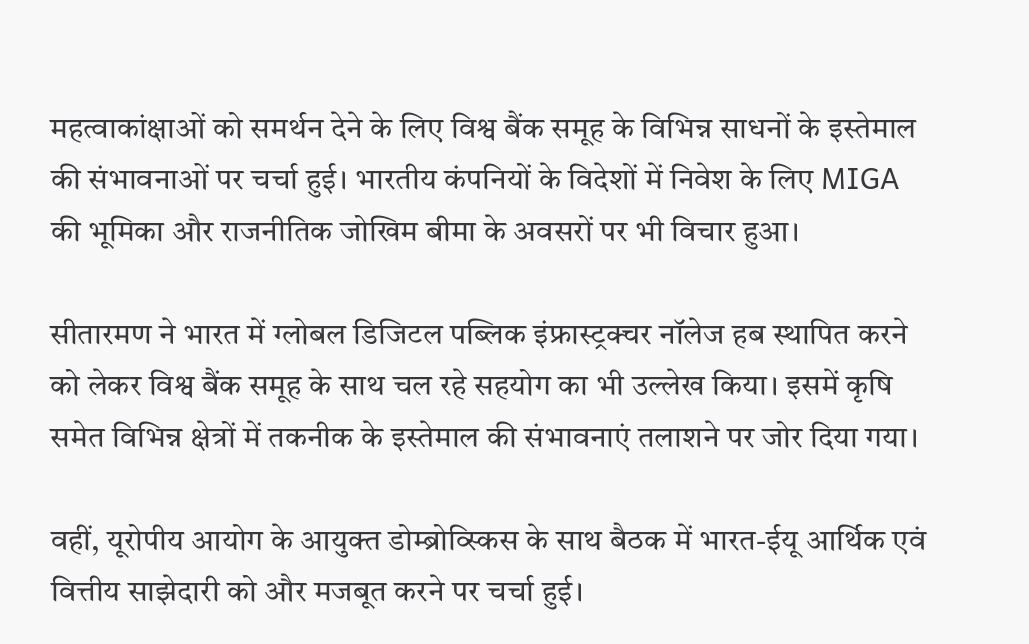महत्वाकांक्षाओं को समर्थन देने के लिए विश्व बैंक समूह के विभिन्न साधनों के इस्तेमाल की संभावनाओं पर चर्चा हुई। भारतीय कंपनियों के विदेशों में निवेश के लिए MIGA की भूमिका और राजनीतिक जोखिम बीमा के अवसरों पर भी विचार हुआ।

सीतारमण ने भारत में ग्लोबल डिजिटल पब्लिक इंफ्रास्ट्रक्चर नॉलेज हब स्थापित करने को लेकर विश्व बैंक समूह के साथ चल रहे सहयोग का भी उल्लेख किया। इसमें कृषि समेत विभिन्न क्षेत्रों में तकनीक के इस्तेमाल की संभावनाएं तलाशने पर जोर दिया गया।

वहीं, यूरोपीय आयोग के आयुक्त डोम्ब्रोव्स्किस के साथ बैठक में भारत-ईयू आर्थिक एवं वित्तीय साझेदारी को और मजबूत करने पर चर्चा हुई।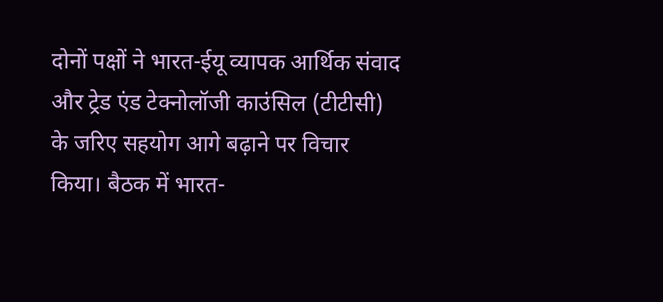दोनों पक्षों ने भारत-ईयू व्यापक आर्थिक संवाद और ट्रेड एंड टेक्नोलॉजी काउंसिल (टीटीसी) के जरिए सहयोग आगे बढ़ाने पर विचार किया। बैठक में भारत-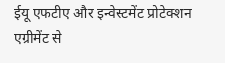ईयू एफटीए और इन्वेस्टमेंट प्रोटेक्शन एग्रीमेंट से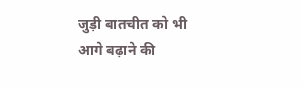जुड़ी बातचीत को भी आगे बढ़ाने की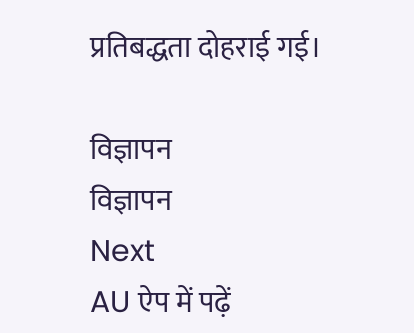प्रतिबद्धता दोहराई गई।

विज्ञापन
विज्ञापन
Next
AU ऐप में पढ़ें